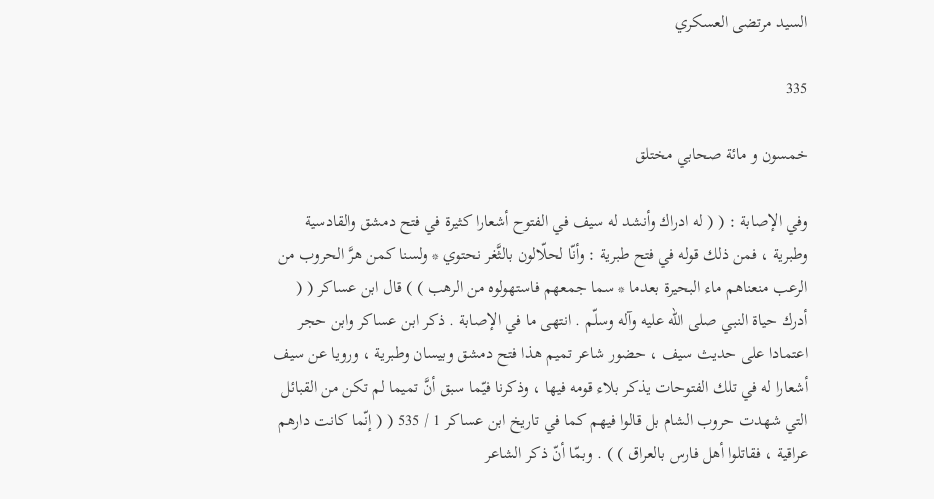السيد مرتضى العسكري

335

خمسون و مائة صحابي مختلق

وفي الإصابة : ( ( له ادراك وأنشد له سيف في الفتوح أشعارا كثيرة في فتح دمشق والقادسية وطبرية ، فمن ذلك قوله في فتح طبرية : وأنّا لحلّالون بالثَّغر نحتوي * ولسنا كمن هرَّ الحروب من الرعب منعناهم ماء البحيرة بعدما * سما جمعهم فاستهولوه من الرهب ) ) قال ابن عساكر ( ( أدرك حياة النبي صلى اللّه عليه وآله وسلّم . انتهى ما في الإصابة . ذكر ابن عساكر وابن حجر اعتمادا على حديث سيف ، حضور شاعر تميم هذا فتح دمشق وبيسان وطبرية ، ورويا عن سيف أشعارا له في تلك الفتوحات يذكر بلاء قومه فيها ، وذكرنا فيّما سبق أنَّ تميما لم تكن من القبائل التي شهدت حروب الشام بل قالوا فيهم كما في تاريخ ابن عساكر 1 / 535 ( ( إنّما كانت دارهم عراقية ، فقاتلوا أهل فارس بالعراق ) ) . وبمّا أنّ ذكر الشاعر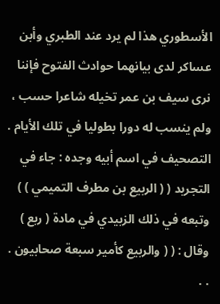الأسطوري هذا لم يرد عند الطبري وأبن عساكر لدى بيانهما حوادث الفتوح فإننا نرى سيف بن عمر تخيله شاعرا حسب ، ولم ينسب له دورا بطوليا في تلك الأيام . التصحيف في اسم أبيه وجده : جاء في التجريد ( ( الربيع بن مطرف التميمي ) ) وتبعه في ذلك الزبيدي في مادة ( ربع ) وقال : ( ( والربيع كأمير سبعة صحابيون . . .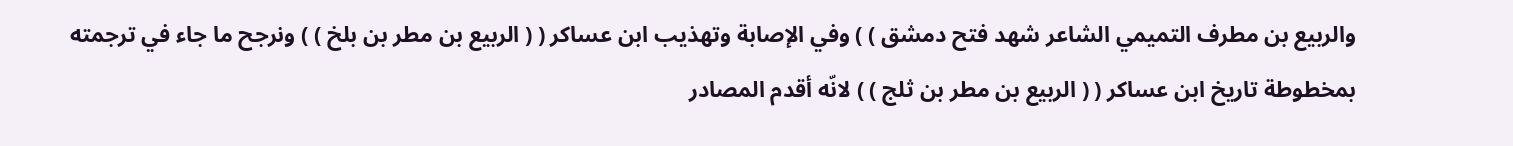والربيع بن مطرف التميمي الشاعر شهد فتح دمشق ) ) وفي الإصابة وتهذيب ابن عساكر ( ( الربيع بن مطر بن بلخ ) ) ونرجح ما جاء في ترجمته بمخطوطة تاريخ ابن عساكر ( ( الربيع بن مطر بن ثلج ) ) لانّه أقدم المصادر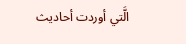الَّتي أوردت أحاديث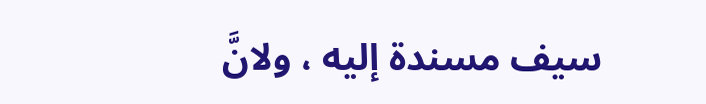سيف مسندة إليه ، ولانَّ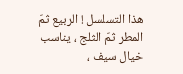هذا التسلسل ! الربيع ثمّ المطر ثمّ الثلج ، يناسب خيال سيف ،